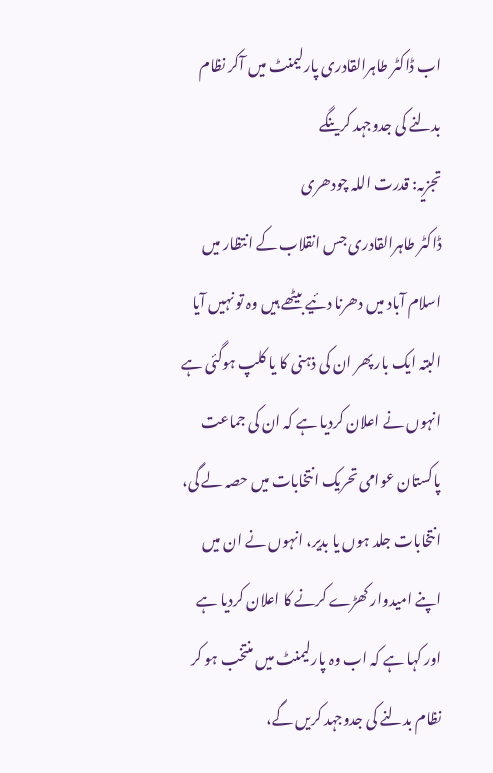اب ڈاکٹر طاہرالقادری پارلیمنٹ میں آکر نظام بدلنے کی جدوجہد کرینگے
تجزیہ: قدرت اللہ چودھری
ڈاکٹر طاہرالقادری جس انقلاب کے انتظار میں اسلام آباد میں دھرنا دئیے بیٹھے ہیں وہ تو نہیں آیا البتہ ایک بار پھر ان کی ذہنی کا یا کلپ ہوگئی ہے انہوں نے اعلان کردیا ہے کہ ان کی جماعت پاکستان عوامی تحریک انتخابات میں حصہ لے گی، انتخابات جلد ہوں یا بدیر، انہوں نے ان میں اپنے امیدوار کھڑے کرنے کا اعلان کردیا ہے اور کہا ہے کہ اب وہ پارلیمنٹ میں منتخب ہو کر نظام بدلنے کی جدوجہد کریں گے،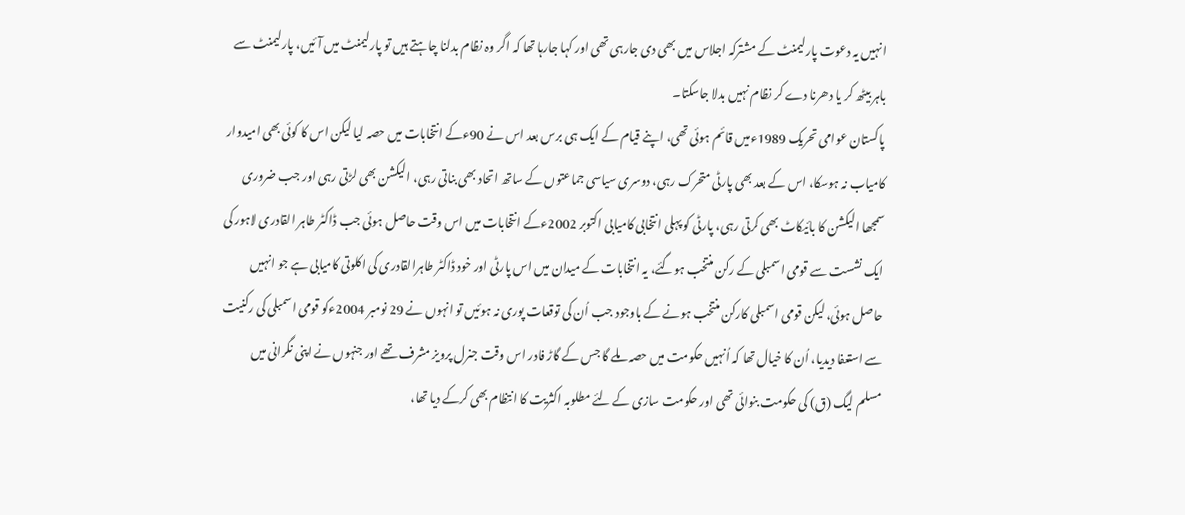انہیں یہ دعوت پارلیمنٹ کے مشترکہ اجلاس میں بھی دی جارہی تھی اور کہا جارہا تھا کہ اگر وہ نظام بدلنا چاہتے ہیں تو پارلیمنٹ میں آئیں، پارلیمنٹ سے باہر بیٹھ کر یا دھرنا دے کر نظام نہیں بدلا جاسکتا۔
پاکستان عوامی تحریک 1989ءمیں قائم ہوئی تھی، اپنے قیام کے ایک ہی برس بعد اس نے 90ءکے انتخابات میں حصہ لیا لیکن اس کا کوئی بھی امیدوار کامیاب نہ ہوسکا، اس کے بعد بھی پارٹی متحرک رہی، دوسری سیاسی جماعتوں کے ساتھ اتحاد بھی بناتی رہی، الیکشن بھی لڑتی رہی اور جب ضروری سمجھا الیکشن کا بائیکاٹ بھی کرتی رہی، پارٹی کو پہلی انتخابی کامیابی اکتوبر 2002ءکے انتخابات میں اس وقت حاصل ہوئی جب ڈاکٹر طاہر القادری لاہور کی ایک نشست سے قومی اسمبلی کے رکن منتخب ہوگئے، یہ انتخابات کے میدان میں اس پارٹی اور خود ڈاکٹر طاہرالقادری کی اکلوتی کامیابی ہے جو انہیں حاصل ہوئی، لیکن قومی اسمبلی کارکن منتخب ہونے کے باوجود جب اُن کی توقعات پوری نہ ہوئیں تو انہوں نے 29 نومبر 2004ءکو قومی اسمبلی کی رکنیت سے استعفا دیدیا، اُن کا خیال تھا کہ اُنہیں حکومت میں حصہ ملے گا جس کے گاڑ فادر اس وقت جنرل پرویز مشرف تھے اور جنہوں نے اپنی نگرانی میں مسلم لیگ (ق) کی حکومت بنوائی تھی اور حکومت سازی کے لئے مطلوبہ اکثریت کا انتظام بھی کرکے دیا تھا،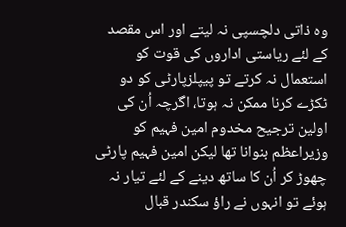وہ ذاتی دلچسپی نہ لیتے اور اس مقصد کے لئے ریاستی اداروں کی قوت کو استعمال نہ کرتے تو پیپلزپارٹی کو دو ٹکڑے کرنا ممکن نہ ہوتا، اگرچہ اُن کی اولین ترجیح مخدوم امین فہیم کو وزیراعظم بنوانا تھا لیکن امین فہیم پارٹی چھوڑ کر اُن کا ساتھ دینے کے لئے تیار نہ ہوئے تو انہوں نے راؤ سکندر قبال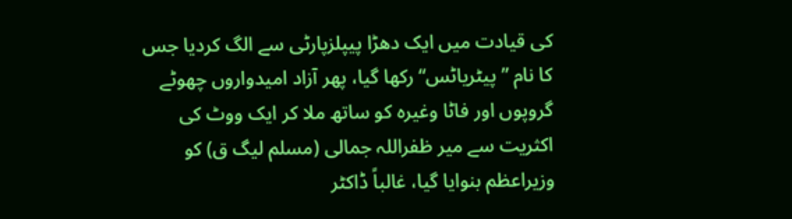کی قیادت میں ایک دھڑا پیپلزپارٹی سے الگ کردیا جس کا نام ”پیٹریاٹس“ رکھا گیا، پھر آزاد امیدواروں چھوٹے گروپوں اور فاٹا وغیرہ کو ساتھ ملا کر ایک ووٹ کی اکثریت سے میر ظفراللہ جمالی (مسلم لیگ ق) کو وزیراعظم بنوایا گیا، غالباً ڈاکٹر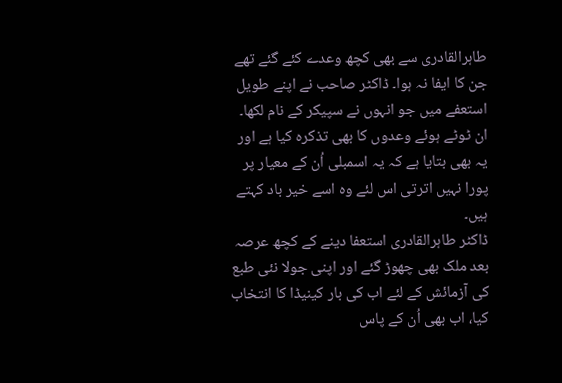طاہرالقادری سے بھی کچھ وعدے کئے گئے تھے جن کا ایفا نہ ہوا۔ ڈاکٹر صاحب نے اپنے طویل استعفے میں جو انہوں نے سپیکر کے نام لکھا۔ ان ٹوٹے ہوئے وعدوں کا بھی تذکرہ کیا ہے اور یہ بھی بتایا ہے کہ یہ اسمبلی اُن کے معیار پر پورا نہیں اترتی اس لئے وہ اسے خیر باد کہتے ہیں۔
ڈاکٹر طاہرالقادری استعفا دینے کے کچھ عرصہ بعد ملک بھی چھوڑ گئے اور اپنی جولا نئی طبع کی آزمائش کے لئے اب کی بار کینیڈا کا انتخاب کیا، اب بھی اُن کے پاس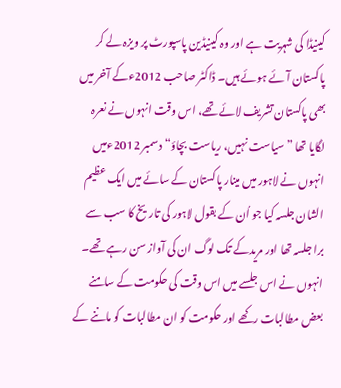کینیڈا کی شہریت ہے اور وہ کینیڈین پاسپورٹ پر ویزہ لے کر پاکستان آئے ہوئے ہیں۔ ڈاکٹر صاحب 2012ءکے آخر میں بھی پاکستان تشریف لائے تھے، اس وقت انہوں نے نعرہ لگایا تھا ”سیاست نہیں، ریاست بچاؤ“ دسمبر 2012ءمیں انہوں نے لاہور میں مینار پاکستان کے سائے میں ایک عظیم الشان جلسہ کیا جو اُن کے بقول لاہور کی تاریخ کا سب سے برا جلسہ تھا اور مریدکے تک لوگ ان کی آواز سن رہے تھے۔ انہوں نے اس جلسے میں اس وقت کی حکومت کے سامنے بعض مطالبات رکھے اور حکومت کو ان مطالبات کو ماننے کے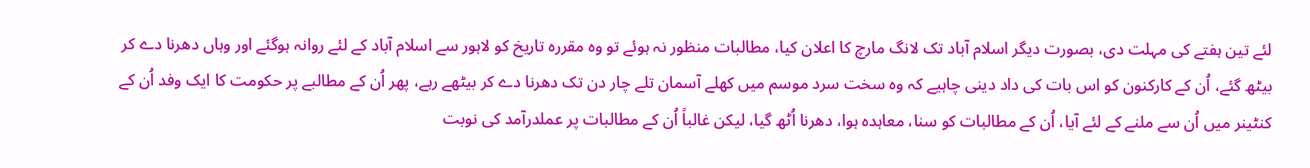لئے تین ہفتے کی مہلت دی، بصورت دیگر اسلام آباد تک لانگ مارچ کا اعلان کیا، مطالبات منظور نہ ہوئے تو وہ مقررہ تاریخ کو لاہور سے اسلام آباد کے لئے روانہ ہوگئے اور وہاں دھرنا دے کر بیٹھ گئے، اُن کے کارکنون کو اس بات کی داد دینی چاہیے کہ وہ سخت سرد موسم میں کھلے آسمان تلے چار دن تک دھرنا دے کر بیٹھے رہے، پھر اُن کے مطالبے پر حکومت کا ایک وفد اُن کے کنٹینر میں اُن سے ملنے کے لئے آیا، اُن کے مطالبات کو سنا، معاہدہ ہوا، دھرنا اُٹھ گیا، لیکن غالباً اُن کے مطالبات پر عملدرآمد کی نوبت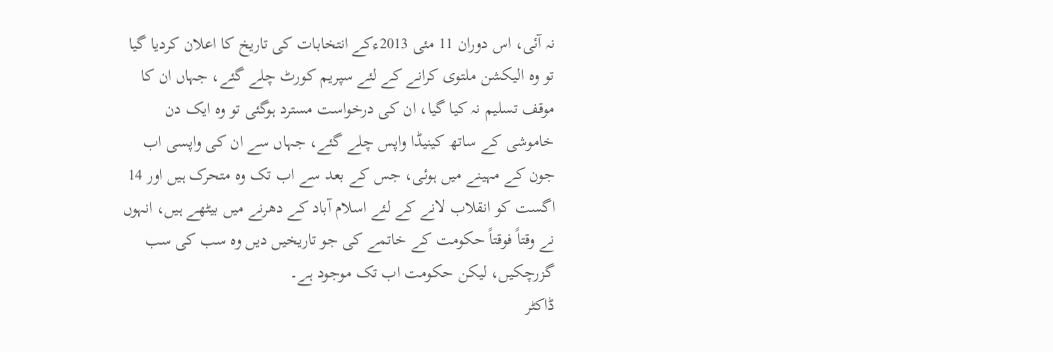نہ آئی، اس دوران 11 مئی 2013ءکے انتخابات کی تاریخ کا اعلان کردیا گیا تو وہ الیکشن ملتوی کرانے کے لئے سپریم کورٹ چلے گئے، جہاں ان کا موقف تسلیم نہ کیا گیا، ان کی درخواست مسترد ہوگئی تو وہ ایک دن خاموشی کے ساتھ کینیڈا واپس چلے گئے، جہاں سے ان کی واپسی اب جون کے مہینے میں ہوئی، جس کے بعد سے اب تک وہ متحرک ہیں اور 14 اگست کو انقلاب لانے کے لئے اسلام آباد کے دھرنے میں بیٹھے ہیں، انہوں نے وقتاً فوقتاً حکومت کے خاتمے کی جو تاریخیں دیں وہ سب کی سب گزرچکیں، لیکن حکومت اب تک موجود ہے۔
ڈاکٹر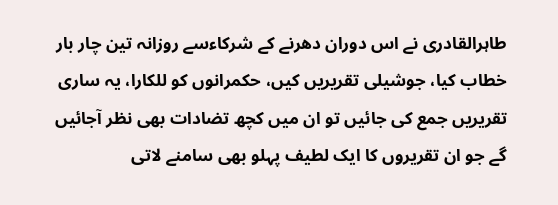طاہرالقادری نے اس دوران دھرنے کے شرکاءسے روزانہ تین چار بار خطاب کیا، جوشیلی تقریریں کیں، حکمرانوں کو للکارا، یہ ساری تقریریں جمع کی جائیں تو ان میں کچھ تضادات بھی نظر آجائیں گے جو ان تقریروں کا ایک لطیف پہلو بھی سامنے لاتی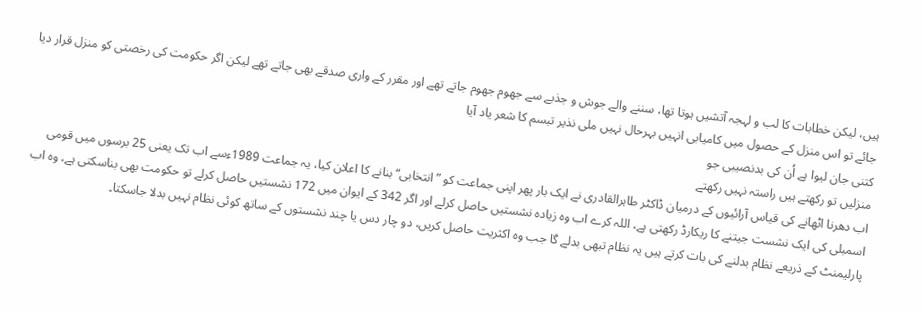ہیں، لیکن خطابات کا لب و لہجہ آتشیں ہوتا تھا، سننے والے جوش و جذبے سے جھوم جھوم جاتے تھے اور مقرر کے واری صدقے بھی جاتے تھے لیکن اگر حکومت کی رخصتی کو منزل قرار دیا جائے تو اس منزل کے حصول میں کامیابی انہیں بہرحال نہیں ملی نذیر تبسم کا شعر یاد آیا
کتنی جان لیوا ہے اُن کی بدنصیبی جو
منزلیں تو رکھتے ہیں راستہ نہیں رکھتے
اب دھرنا اٹھانے کی قیاس آرائیوں کے درمیان ڈاکٹر طاہرالقادری نے ایک بار پھر اپنی جماعت کو ”انتخابی“ بنانے کا اعلان کیا، یہ جماعت 1989ءسے اب تک یعنی 25 برسوں میں قومی اسمبلی کی ایک نشست جیتنے کا ریکارڈ رکھتی ہے، اللہ کرے اب وہ زیادہ نشستیں حاصل کرلے اور اگر 342 کے ایوان میں 172 نشستیں حاصل کرلے تو حکومت بھی بناسکتی ہے، وہ اب پارلیمنٹ کے ذریعے نظام بدلنے کی بات کرتے ہیں یہ نظام تبھی بدلے گا جب وہ اکثریت حاصل کریں، دو چار دس یا چند نشستوں کے ساتھ کوئی نظام نہیں بدلا جاسکتا۔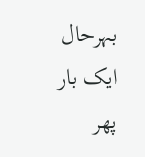بہرحال ایک بار پھر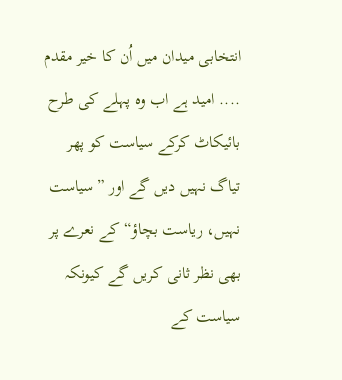انتخابی میدان میں اُن کا خیر مقدم .... امید ہے اب وہ پہلے کی طرح بائیکاٹ کرکے سیاست کو پھر تیاگ نہیں دیں گے اور ”سیاست نہیں، ریاست بچاؤ“ کے نعرے پر بھی نظر ثانی کریں گے کیونکہ سیاست کے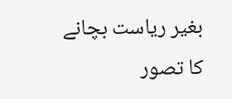بغیر ریاست بچانے کا تصور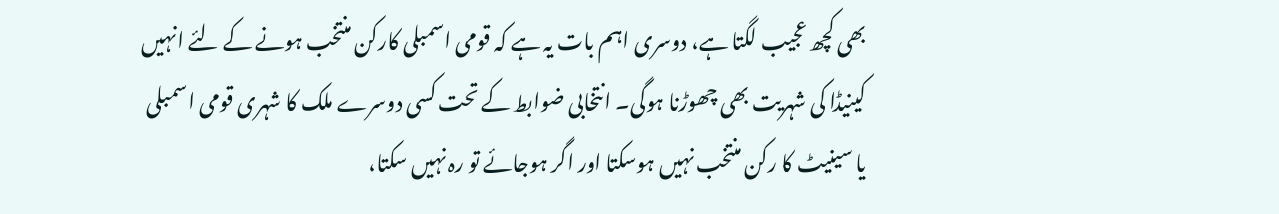بھی کچھ عجیب لگتا ہے، دوسری اہم بات یہ ہے کہ قومی اسمبلی کارکن منتخب ہونے کے لئے انہیں کینیڈا کی شہریت بھی چھوڑنا ہوگی۔ انتخابی ضوابط کے تحت کسی دوسرے ملک کا شہری قومی اسمبلی یا سینیٹ کا رکن منتخب نہیں ہوسکتا اور اگر ہوجائے تو رہ نہیں سکتا،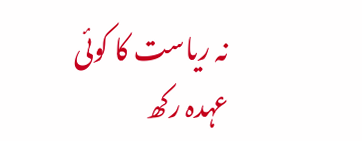نہ ریاست کا کوئی عہدہ رکھ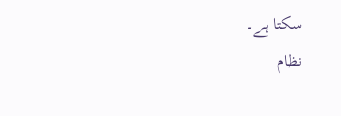سکتا ہے۔
نظام